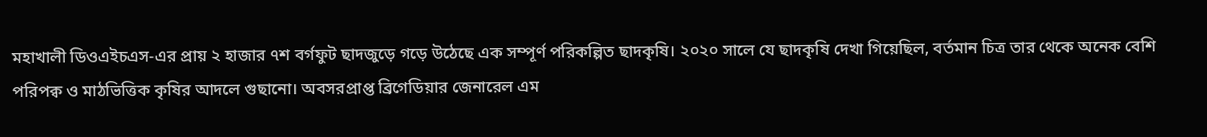মহাখালী ডিওএইচএস-এর প্রায় ২ হাজার ৭শ বর্গফুট ছাদজুড়ে গড়ে উঠেছে এক সম্পূর্ণ পরিকল্পিত ছাদকৃষি। ২০২০ সালে যে ছাদকৃষি দেখা গিয়েছিল, বর্তমান চিত্র তার থেকে অনেক বেশি পরিপক্ব ও মাঠভিত্তিক কৃষির আদলে গুছানো। অবসরপ্রাপ্ত ব্রিগেডিয়ার জেনারেল এম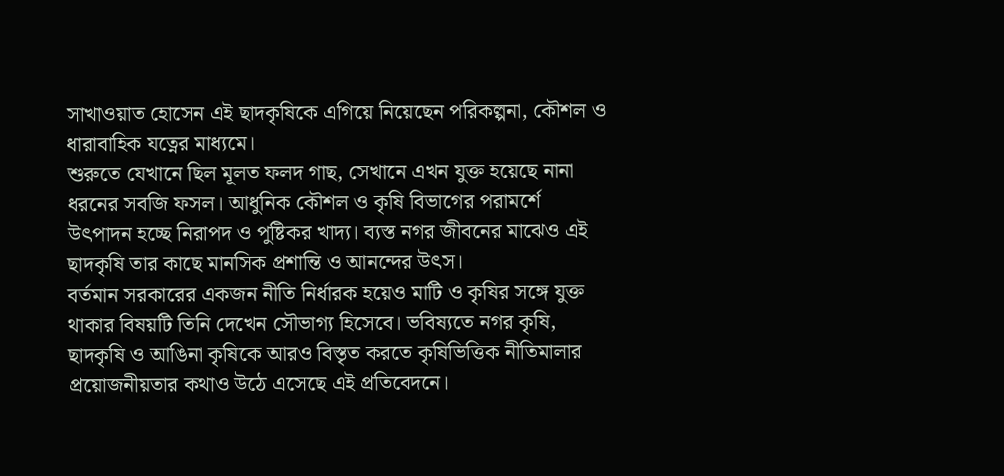সাখাওয়াত হোসেন এই ছাদকৃষিকে এগিয়ে নিয়েছেন পরিকল্পনা, কৌশল ও ধারাবাহিক যত্নের মাধ্যমে।
শুরুতে যেখানে ছিল মূলত ফলদ গাছ, সেখানে এখন যুক্ত হয়েছে নানা ধরনের সবজি ফসল। আধুনিক কৌশল ও কৃষি বিভাগের পরামর্শে উৎপাদন হচ্ছে নিরাপদ ও পুষ্টিকর খাদ্য। ব্যস্ত নগর জীবনের মাঝেও এই ছাদকৃষি তার কাছে মানসিক প্রশান্তি ও আনন্দের উৎস।
বর্তমান সরকারের একজন নীতি নির্ধারক হয়েও মাটি ও কৃষির সঙ্গে যুক্ত থাকার বিষয়টি তিনি দেখেন সৌভাগ্য হিসেবে। ভবিষ্যতে নগর কৃষি, ছাদকৃষি ও আঙিনা কৃষিকে আরও বিস্তৃত করতে কৃষিভিত্তিক নীতিমালার প্রয়োজনীয়তার কথাও উঠে এসেছে এই প্রতিবেদনে।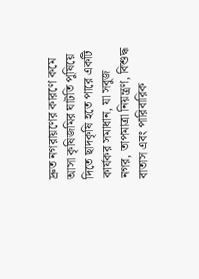দ্রুত নগরায়ণের কারণে কমে আসা কৃষিজমির ঘাটতি পুষিয়ে দিতে ছাদকৃষি হতে পারে একটি কার্যকর সমাধান, যা সবুজ নগর, তাপমাত্রা নিয়ন্ত্রণ, বিশুদ্ধ বাতাস এবং পারিবারিক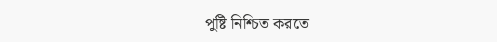পুষ্টি নিশ্চিত করতে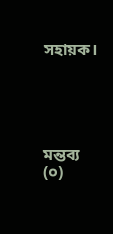সহায়ক।





মন্তব্য
(০)